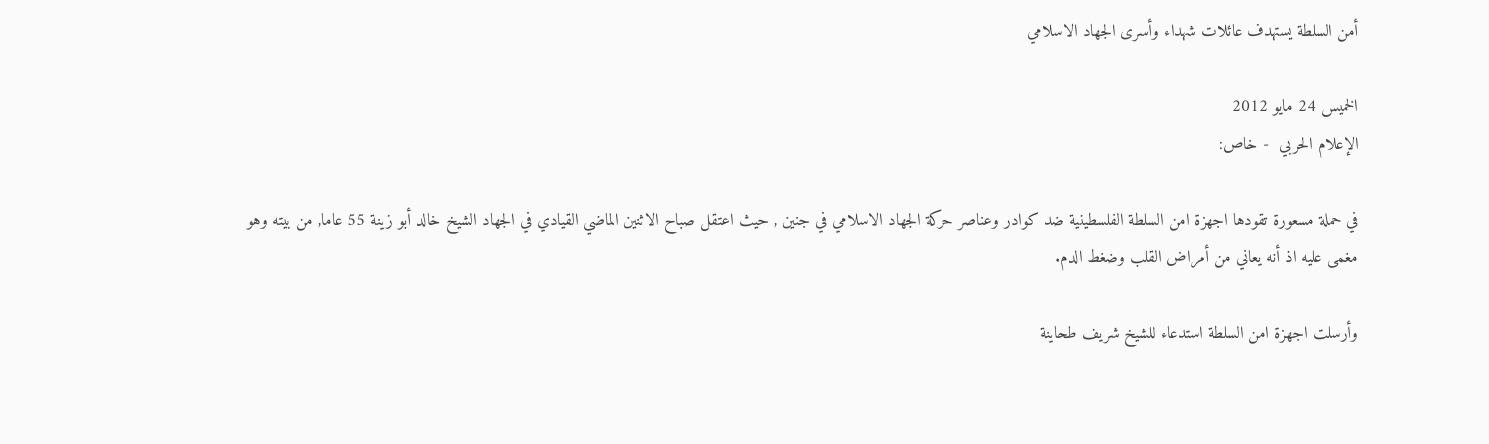أمن السلطة يستهدف عائلات شهداء وأسرى الجهاد الاسلامي

الخميس 24 مايو 2012
الإعلام الحربي  - خاص:

في حملة مسعورة تقودها اجهزة امن السلطة الفلسطينية ضد كوادر وعناصر حركة الجهاد الاسلامي في جنين , حيث اعتقل صباح الاثنين الماضي القيادي في الجهاد الشيخ خالد أبو زينة 55 عاما, من بيته وهو مغمى عليه اذ أنه يعاني من أمراض القلب وضغط الدم.

وأرسلت اجهزة امن السلطة استدعاء للشيخ شريف طحاينة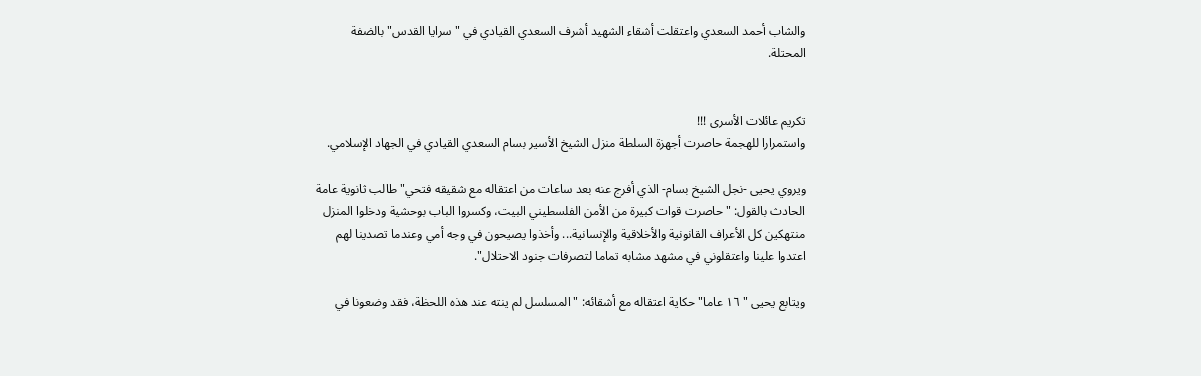والشاب أحمد السعدي واعتقلت أشقاء الشهيد أشرف السعدي القيادي في "سرايا القدس" بالضفة المحتلة.


تكريم عائلات الأسرى !!!
واستمرارا للهجمة حاصرت أجهزة السلطة منزل الشيخ الأسير بسام السعدي القيادي في الجهاد الإسلامي.

ويروي يحيى -نجل الشيخ بسام- الذي أفرج عنه بعد ساعات من اعتقاله مع شقيقه فتحي" طالب ثانوية عامة الحادث بالقول: "حاصرت قوات كبيرة من الأمن الفلسطيني البيت، وكسروا الباب بوحشية ودخلوا المنزل منتهكين كل الأعراف القانونية والأخلاقية والإنسانية... وأخذوا يصيحون في وجه أمي وعندما تصدينا لهم اعتدوا علينا واعتقلوني في مشهد مشابه تماما لتصرفات جنود الاحتلال".

ويتابع يحيى " ١٦ عاما" حكاية اعتقاله مع أشقائه: "المسلسل لم ينته عند هذه اللحظة، فقد وضعونا في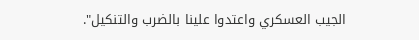الجيب العسكري واعتدوا علينا بالضرب والتنكيل".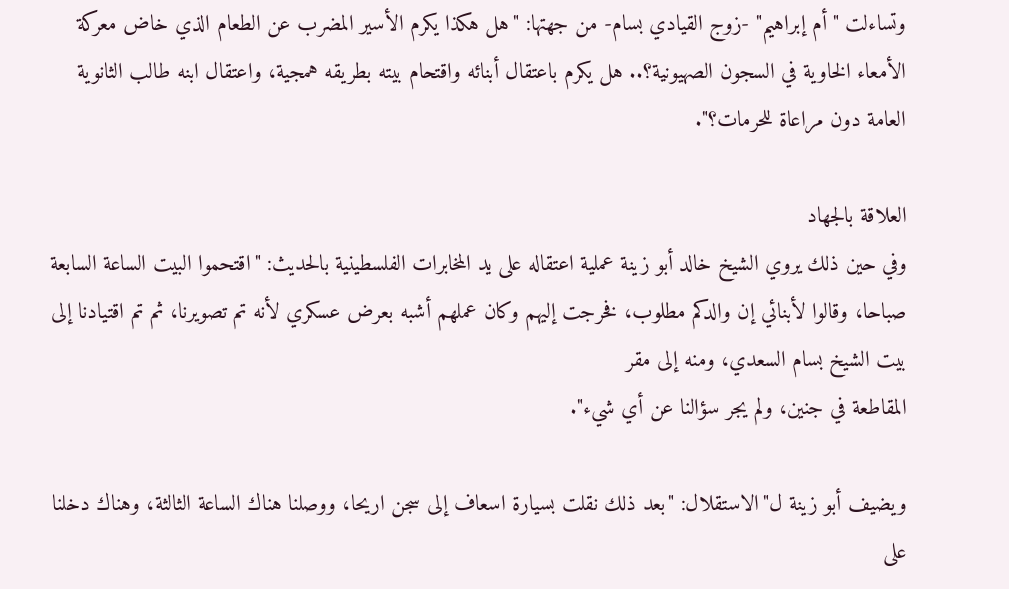وتساءلت "أم إبراهيم" -زوج القيادي بسام- من جهتها: "هل هكذا يكرم الأسير المضرب عن الطعام الذي خاض معركة الأمعاء الخاوية في السجون الصهيونية؟.. هل يكرم باعتقال أبنائه واقتحام بيته بطريقه همجية، واعتقال ابنه طالب الثانوية العامة دون مراعاة للحرمات؟".

العلاقة بالجهاد
وفي حين ذلك يروي الشيخ خالد أبو زينة عملية اعتقاله على يد المخابرات الفلسطينية بالحديث: "اقتحموا البيت الساعة السابعة صباحا، وقالوا لأبنائي إن والدكم مطلوب، فخرجت إليهم وكان عملهم أشبه بعرض عسكري لأنه تم تصويرنا، ثم تم اقتيادنا إلى بيت الشيخ بسام السعدي، ومنه إلى مقر
المقاطعة في جنين، ولم يجر سؤالنا عن أي شيء".

ويضيف أبو زينة ل"الاستقلال: "بعد ذلك نقلت بسيارة اسعاف إلى سجن اريحا، ووصلنا هناك الساعة الثالثة، وهناك دخلنا على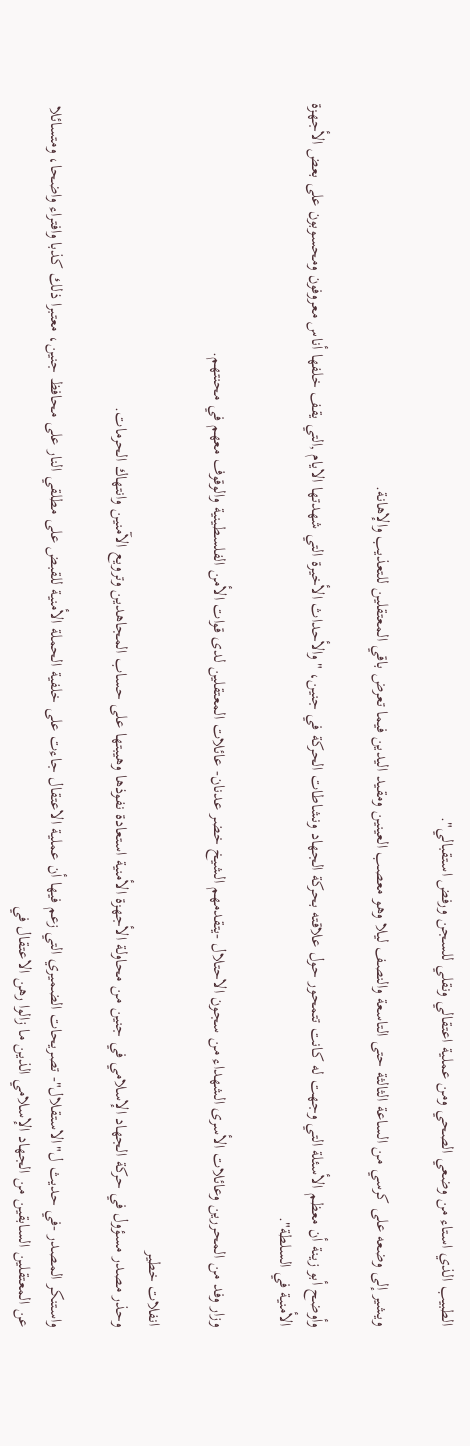الطبيب الذي استاء من وضعي الصحي ومن عملية اعتقالي ونقلي للسجن ورفض استقبالي".

ويشير إلى وضعه على كرسي من الساعة الثالثة حتى التاسعة والنصف ليلا وهو معصب العينين ومقيد اليدين فيما تعرض باقي المعتقلين للتعذيب والإهانة.

وأوضح أبو زينة أن معظم الأسئلة التي وجهت له كانت تتمحور حول علاقته بحركة الجهاد ونشاطات الحركة في جنين، "والأحداث الأخيرة التي شهدتها الايام ,التي يقف خلفها أناس معروفون ومحسوبون على بعض الأجهزة الأمنية في السلطة".

وزار وفد من المحررين وعائلات الأسرى الشهداء من سجون الاحتلال -يتقدمهم الشيخ خضر عدنان- عائلات المعتقلين لدى قوات الأمن الفلسطينية والوقوف معهم في محنتهم.

انفلات خطير
وحذر مصدر مسؤول في حركة الجهاد الإسلامي في جنين من محاولة الأجهزة الأمنية استعادة نفوذها وهيبتها على حساب المجاهدين وترويع الآمنين وانتهاك الحرمات.

واستنكر المصدر -في حديث ل"الاستقلال"- تصريحات الضميري التي زعم فيها أن عملية الاعتقال جاءت على خلفية الحملة الأمنية للقبض على مطلقي النار على محافظ جنين، معتبرا ذلك كذبا وافتراء واضحا، ومتسائلا عن المعتقلين السابقين من الجهاد الإسلامي الذين ما زالوا رهن الاعتقال في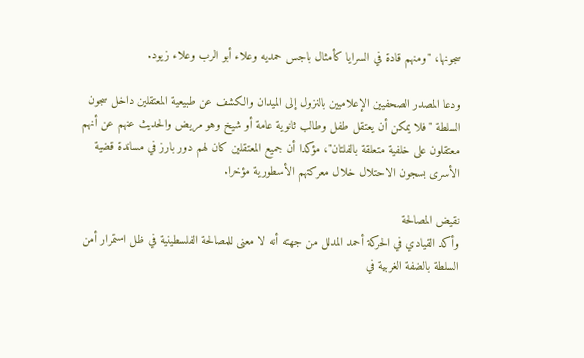سجونها، "ومنهم قادة في السرايا كأمثال باجس حمديه وعلاء أبو الرب وعلاء زيود.

ودعا المصدر الصحفيين الإعلاميين بالنزول إلى الميدان والكشف عن طبيعية المعتقلين داخل سجون السلطة "فلا يمكن أن يعتقل طفل وطالب ثانوية عامة أو شيخ وهو مريض والحديث عنهم عن أنهم معتقلون على خلفية متعلقة بالفلتان"، مؤكدا أن جميع المعتقلين كان لهم دور بارز في مساندة قضية الأسرى بسجون الاحتلال خلال معركتهم الأسطورية مؤخرا.

نقيض المصالحة
وأكد القيادي في الحركة أحمد المدلل من جهته أنه لا معنى للمصالحة الفلسطينية في ظل استمرار أمن السلطة بالضفة الغربية في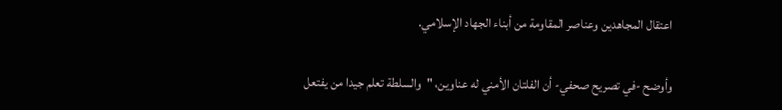اعتقال المجاهدين وعناصر المقاومة من أبناء الجهاد الإسلامي.

وأوضح -في تصريح صحفي- أن الفلتان الأمني له عناوين، "والسلطة تعلم جيدا من يفتعل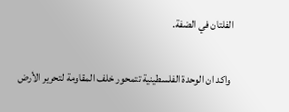الفلتان في الضفة.

 واكد ان الوحدة الفلسطينية تتمحور خلف المقاومة لتحرير الأرض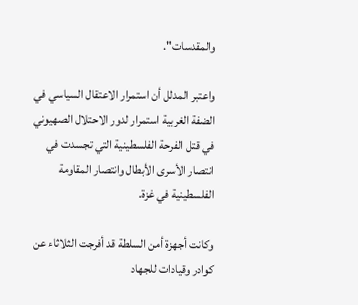والمقدسات".

واعتبر المدلل أن استمرار الاعتقال السياسي في الضفة الغربية استمرار لدور الاحتلال الصهيوني في قتل الفرحة الفلسطينية التي تجسدت في انتصار الأسرى الأبطال وانتصار المقاومة
الفلسطينية في غزة.

وكانت أجهزة أمن السلطة قد أفرجت الثلاثاء عن كوادر وقيادات للجهاد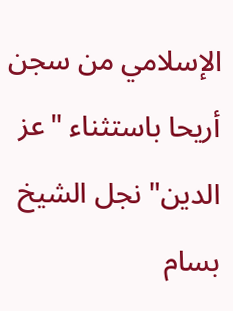الإسلامي من سجن أريحا باستثناء "عز الدين" نجل الشيخ بسام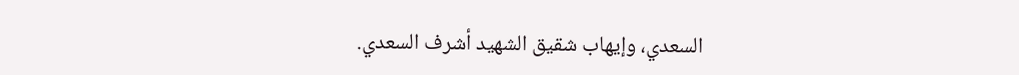السعدي، وإيهاب شقيق الشهيد أشرف السعدي.